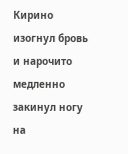Кирино изогнул бровь и нарочито медленно закинул ногу на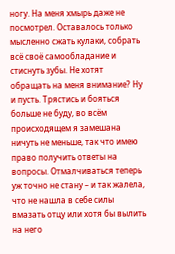ногу. На меня хмырь даже не посмотрел. Оставалось только мысленно сжать кулаки, собрать всё своё самообладание и стиснуть зубы. Не хотят обращать на меня внимание? Ну и пусть. Трястись и бояться больше не буду, во всём происходящем я замешана ничуть не меньше, так что имею право получить ответы на вопросы. Отмалчиваться теперь уж точно не стану – и так жалела, что не нашла в себе силы вмазать отцу или хотя бы вылить на него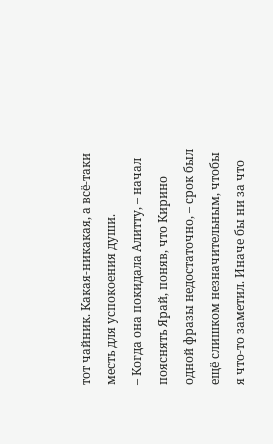тот чайник. Какая-никакая, а всё-таки месть для успокоения души.
– Когда она покидала Алитту, – начал пояснять Ярай, поняв, что Кирино одной фразы недостаточно, – срок был ещё слишком незначительным, чтобы я что-то заметил. Иначе бы ни за что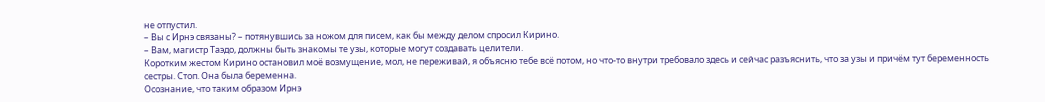не отпустил.
– Вы с Ирнэ связаны? – потянувшись за ножом для писем, как бы между делом спросил Кирино.
– Вам, магистр Таэдо, должны быть знакомы те узы, которые могут создавать целители.
Коротким жестом Кирино остановил моё возмущение, мол, не переживай, я объясню тебе всё потом, но что-то внутри требовало здесь и сейчас разъяснить, что за узы и причём тут беременность сестры. Стоп. Она была беременна.
Осознание, что таким образом Ирнэ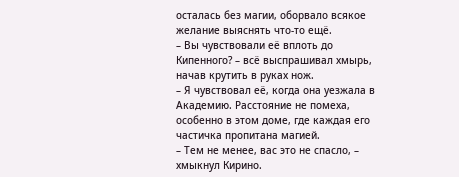осталась без магии, оборвало всякое желание выяснять что-то ещё.
– Вы чувствовали её вплоть до Кипенного? – всё выспрашивал хмырь, начав крутить в руках нож.
– Я чувствовал её, когда она уезжала в Академию. Расстояние не помеха, особенно в этом доме, где каждая его частичка пропитана магией.
– Тем не менее, вас это не спасло, – хмыкнул Кирино.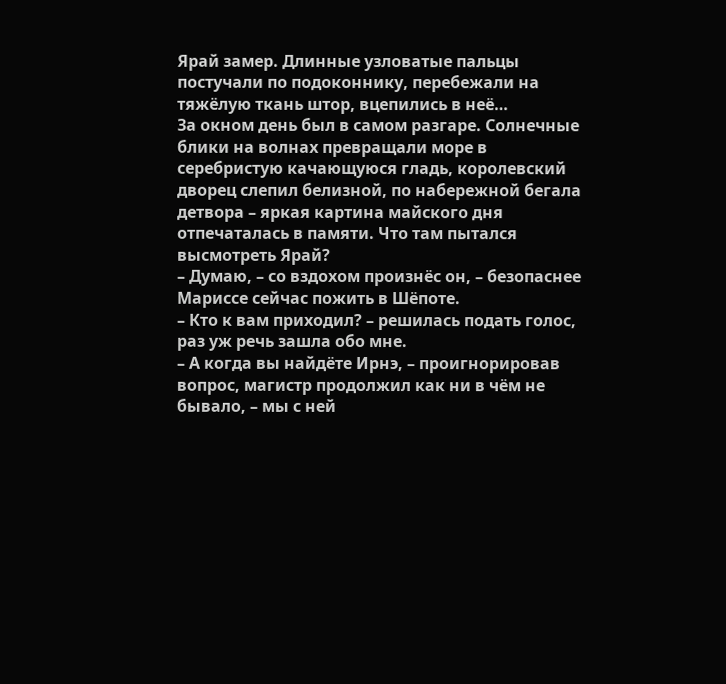Ярай замер. Длинные узловатые пальцы постучали по подоконнику, перебежали на тяжёлую ткань штор, вцепились в неё…
За окном день был в самом разгаре. Солнечные блики на волнах превращали море в серебристую качающуюся гладь, королевский дворец слепил белизной, по набережной бегала детвора – яркая картина майского дня отпечаталась в памяти. Что там пытался высмотреть Ярай?
– Думаю, – со вздохом произнёс он, – безопаснее Мариссе сейчас пожить в Шёпоте.
– Кто к вам приходил? – решилась подать голос, раз уж речь зашла обо мне.
– А когда вы найдёте Ирнэ, – проигнорировав вопрос, магистр продолжил как ни в чём не бывало, – мы с ней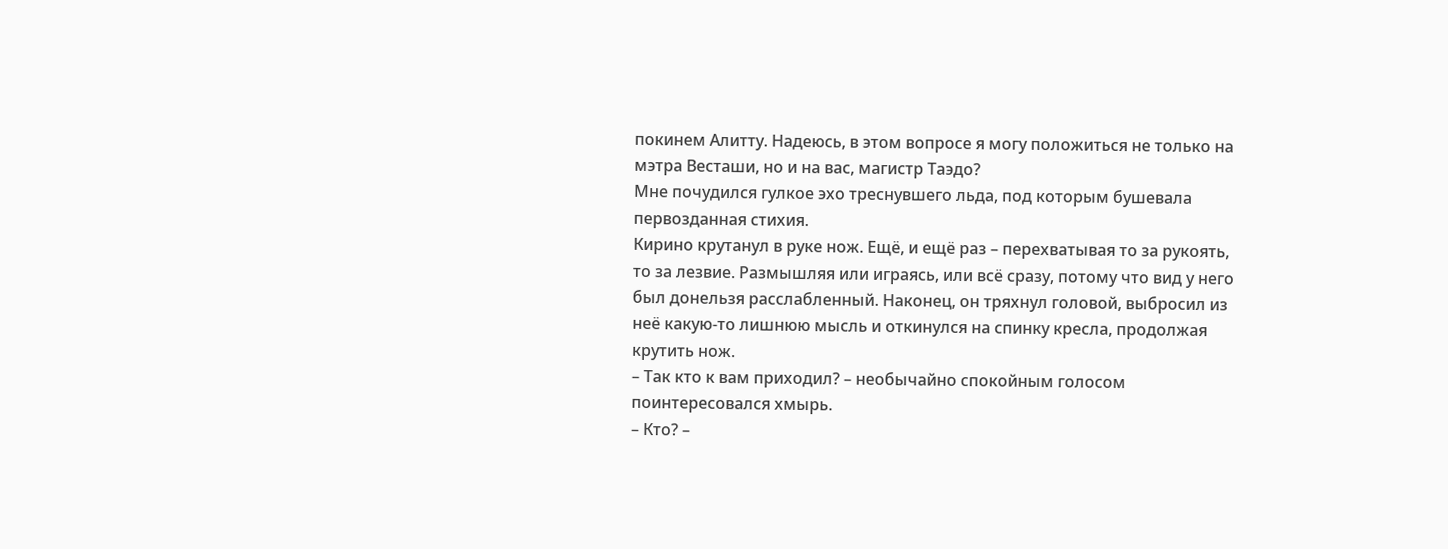покинем Алитту. Надеюсь, в этом вопросе я могу положиться не только на мэтра Весташи, но и на вас, магистр Таэдо?
Мне почудился гулкое эхо треснувшего льда, под которым бушевала первозданная стихия.
Кирино крутанул в руке нож. Ещё, и ещё раз – перехватывая то за рукоять, то за лезвие. Размышляя или играясь, или всё сразу, потому что вид у него был донельзя расслабленный. Наконец, он тряхнул головой, выбросил из неё какую-то лишнюю мысль и откинулся на спинку кресла, продолжая крутить нож.
– Так кто к вам приходил? – необычайно спокойным голосом поинтересовался хмырь.
– Кто? –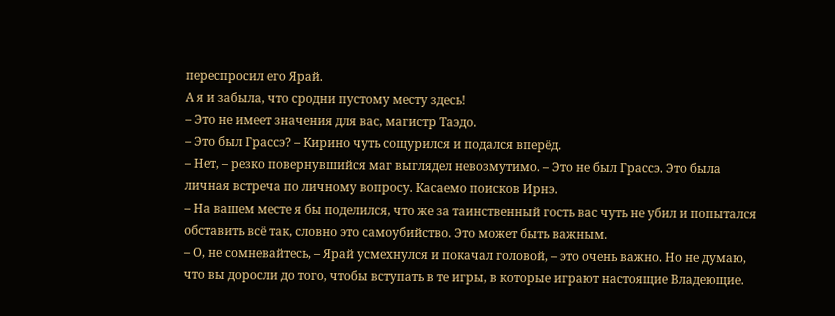переспросил его Ярай.
А я и забыла, что сродни пустому месту здесь!
– Это не имеет значения для вас, магистр Таэдо.
– Это был Грассэ? – Кирино чуть сощурился и подался вперёд.
– Нет, – резко повернувшийся маг выглядел невозмутимо. – Это не был Грассэ. Это была личная встреча по личному вопросу. Касаемо поисков Ирнэ.
– На вашем месте я бы поделился, что же за таинственный гость вас чуть не убил и попытался обставить всё так, словно это самоубийство. Это может быть важным.
– О, не сомневайтесь, – Ярай усмехнулся и покачал головой, – это очень важно. Но не думаю, что вы доросли до того, чтобы вступать в те игры, в которые играют настоящие Владеющие.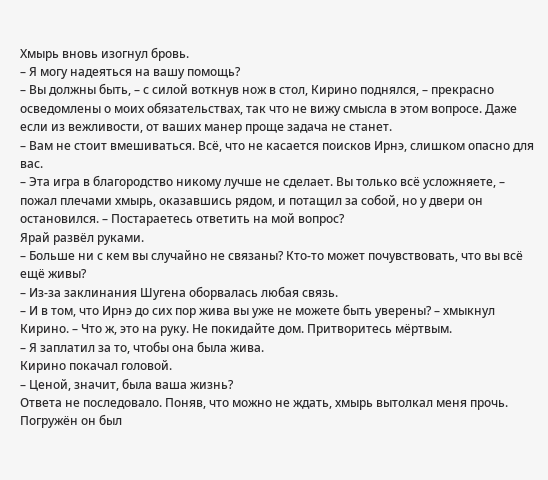Хмырь вновь изогнул бровь.
– Я могу надеяться на вашу помощь?
– Вы должны быть, – с силой воткнув нож в стол, Кирино поднялся, – прекрасно осведомлены о моих обязательствах, так что не вижу смысла в этом вопросе. Даже если из вежливости, от ваших манер проще задача не станет.
– Вам не стоит вмешиваться. Всё, что не касается поисков Ирнэ, слишком опасно для вас.
– Эта игра в благородство никому лучше не сделает. Вы только всё усложняете, – пожал плечами хмырь, оказавшись рядом, и потащил за собой, но у двери он остановился. – Постараетесь ответить на мой вопрос?
Ярай развёл руками.
– Больше ни с кем вы случайно не связаны? Кто-то может почувствовать, что вы всё ещё живы?
– Из-за заклинания Шугена оборвалась любая связь.
– И в том, что Ирнэ до сих пор жива вы уже не можете быть уверены? – хмыкнул Кирино. – Что ж, это на руку. Не покидайте дом. Притворитесь мёртвым.
– Я заплатил за то, чтобы она была жива.
Кирино покачал головой.
– Ценой, значит, была ваша жизнь?
Ответа не последовало. Поняв, что можно не ждать, хмырь вытолкал меня прочь. Погружён он был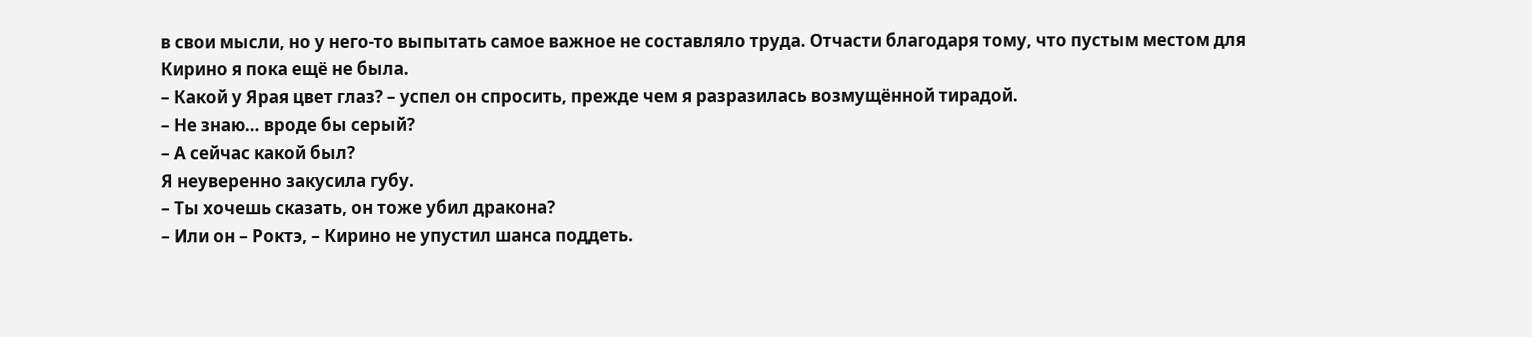в свои мысли, но у него-то выпытать самое важное не составляло труда. Отчасти благодаря тому, что пустым местом для Кирино я пока ещё не была.
– Какой у Ярая цвет глаз? – успел он спросить, прежде чем я разразилась возмущённой тирадой.
– Не знаю… вроде бы серый?
– А сейчас какой был?
Я неуверенно закусила губу.
– Ты хочешь сказать, он тоже убил дракона?
– Или он – Роктэ, – Кирино не упустил шанса поддеть.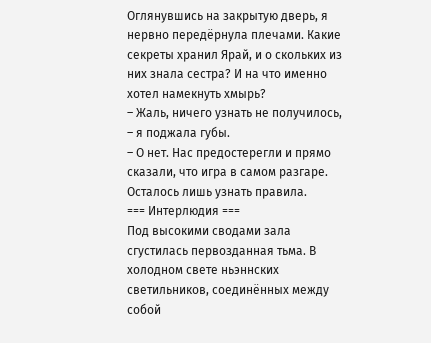Оглянувшись на закрытую дверь, я нервно передёрнула плечами. Какие секреты хранил Ярай, и о скольких из них знала сестра? И на что именно хотел намекнуть хмырь?
– Жаль, ничего узнать не получилось, – я поджала губы.
– О нет. Нас предостерегли и прямо сказали, что игра в самом разгаре. Осталось лишь узнать правила.
=== Интерлюдия ===
Под высокими сводами зала сгустилась первозданная тьма. В холодном свете ньэннских светильников, соединённых между собой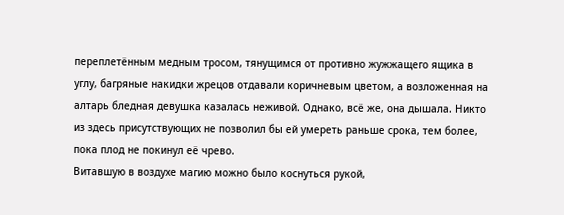переплетённым медным тросом, тянущимся от противно жужжащего ящика в углу, багряные накидки жрецов отдавали коричневым цветом, а возложенная на алтарь бледная девушка казалась неживой. Однако, всё же, она дышала. Никто из здесь присутствующих не позволил бы ей умереть раньше срока, тем более, пока плод не покинул её чрево.
Витавшую в воздухе магию можно было коснуться рукой,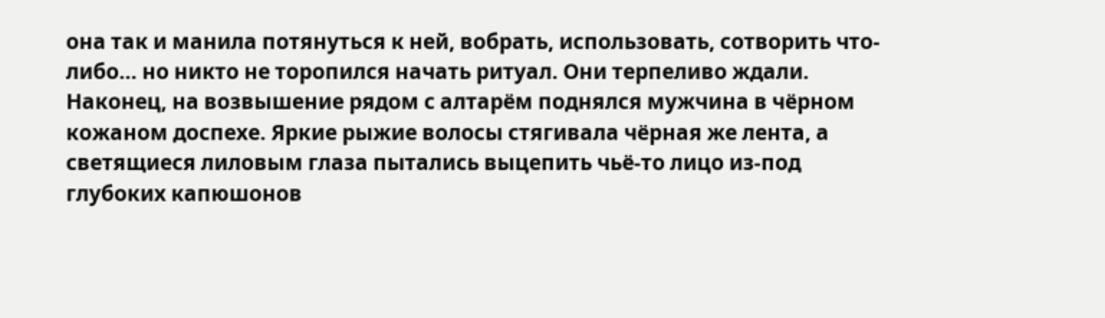она так и манила потянуться к ней, вобрать, использовать, сотворить что-либо… но никто не торопился начать ритуал. Они терпеливо ждали.
Наконец, на возвышение рядом с алтарём поднялся мужчина в чёрном кожаном доспехе. Яркие рыжие волосы стягивала чёрная же лента, а светящиеся лиловым глаза пытались выцепить чьё-то лицо из-под глубоких капюшонов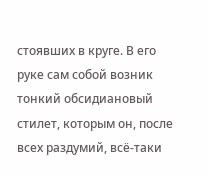стоявших в круге. В его руке сам собой возник тонкий обсидиановый стилет, которым он, после всех раздумий, всё-таки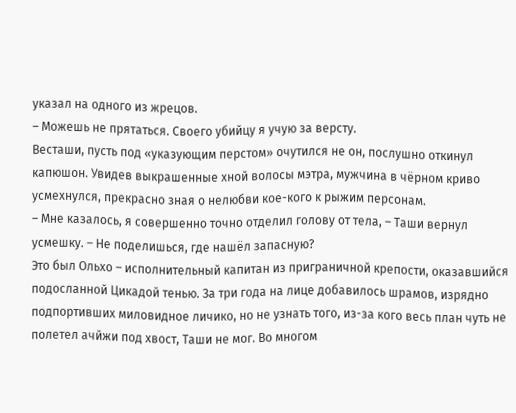указал на одного из жрецов.
– Можешь не прятаться. Своего убийцу я учую за версту.
Весташи, пусть под «указующим перстом» очутился не он, послушно откинул капюшон. Увидев выкрашенные хной волосы мэтра, мужчина в чёрном криво усмехнулся, прекрасно зная о нелюбви кое-кого к рыжим персонам.
– Мне казалось, я совершенно точно отделил голову от тела, – Таши вернул усмешку. – Не поделишься, где нашёл запасную?
Это был Ольхо – исполнительный капитан из приграничной крепости, оказавшийся подосланной Цикадой тенью. За три года на лице добавилось шрамов, изрядно подпортивших миловидное личико, но не узнать того, из-за кого весь план чуть не полетел ачйжи под хвост, Таши не мог. Во многом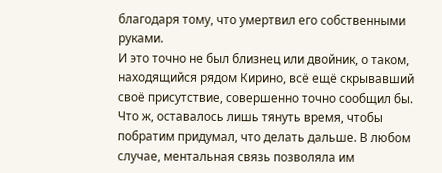благодаря тому, что умертвил его собственными руками.
И это точно не был близнец или двойник, о таком, находящийся рядом Кирино, всё ещё скрывавший своё присутствие, совершенно точно сообщил бы. Что ж, оставалось лишь тянуть время, чтобы побратим придумал, что делать дальше. В любом случае, ментальная связь позволяла им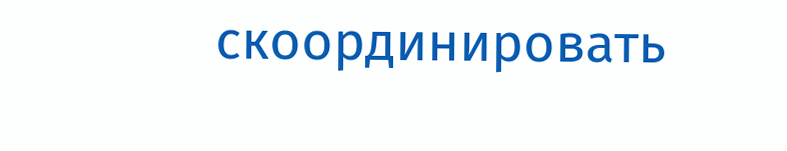скоординировать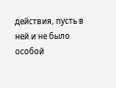действия, пусть в ней и не было особой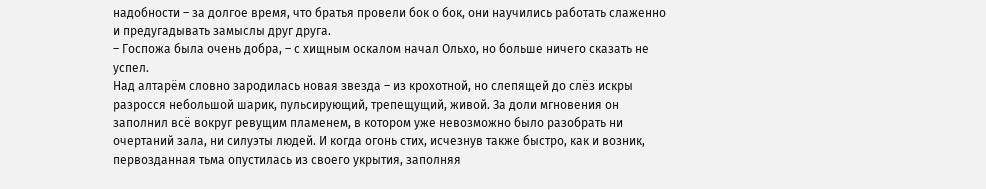надобности – за долгое время, что братья провели бок о бок, они научились работать слаженно и предугадывать замыслы друг друга.
– Госпожа была очень добра, – с хищным оскалом начал Ольхо, но больше ничего сказать не успел.
Над алтарём словно зародилась новая звезда – из крохотной, но слепящей до слёз искры разросся небольшой шарик, пульсирующий, трепещущий, живой. За доли мгновения он заполнил всё вокруг ревущим пламенем, в котором уже невозможно было разобрать ни очертаний зала, ни силуэты людей. И когда огонь стих, исчезнув также быстро, как и возник, первозданная тьма опустилась из своего укрытия, заполняя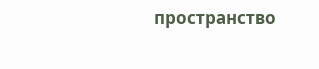пространство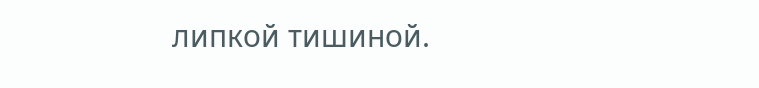липкой тишиной.